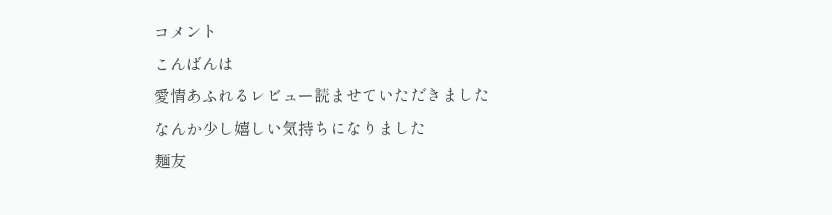コメント
こんばんは
愛情あふれるレビュー読ませていただきました
なんか少し嬉しい気持ちになりました
麺友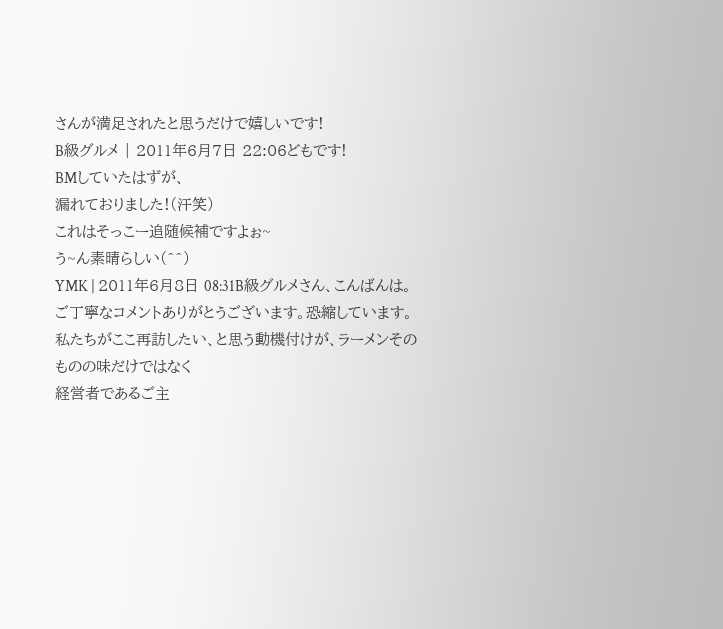さんが満足されたと思うだけで嬉しいです!
B級グルメ | 2011年6月7日 22:06どもです!
BMしていたはずが、
漏れておりました!(汗笑)
これはそっこー追随候補ですよぉ~
う~ん素晴らしい(^^)
YMK | 2011年6月8日 08:31B級グルメさん、こんばんは。
ご丁寧なコメントありがとうございます。恐縮しています。
私たちがここ再訪したい、と思う動機付けが、ラーメンそのものの味だけではなく
経営者であるご主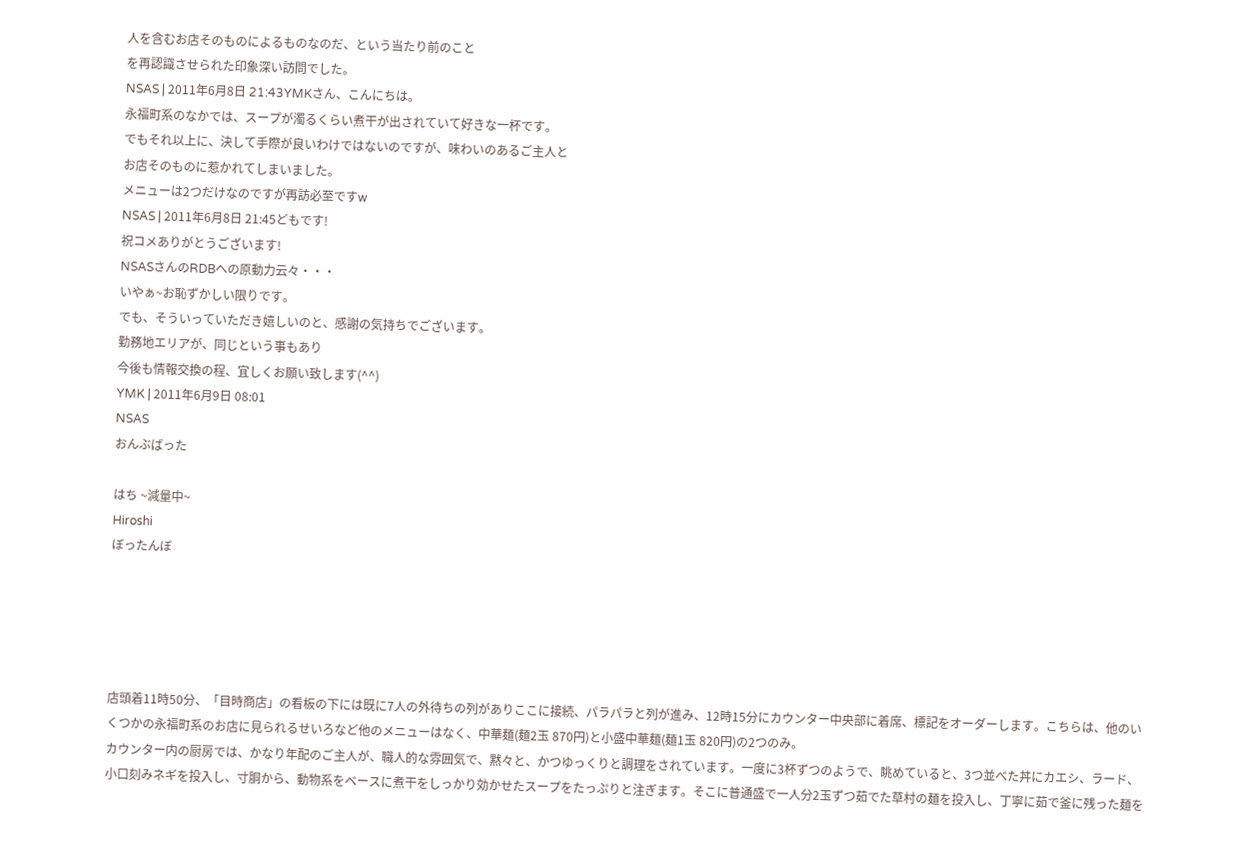人を含むお店そのものによるものなのだ、という当たり前のこと
を再認識させられた印象深い訪問でした。
NSAS | 2011年6月8日 21:43YMKさん、こんにちは。
永福町系のなかでは、スープが濁るくらい煮干が出されていて好きな一杯です。
でもそれ以上に、決して手際が良いわけではないのですが、味わいのあるご主人と
お店そのものに惹かれてしまいました。
メニューは2つだけなのですが再訪必至ですw
NSAS | 2011年6月8日 21:45どもです!
祝コメありがとうございます!
NSASさんのRDBへの原動力云々・・・
いやぁ~お恥ずかしい限りです。
でも、そういっていただき嬉しいのと、感謝の気持ちでございます。
勤務地エリアが、同じという事もあり
今後も情報交換の程、宜しくお願い致します(^^)
YMK | 2011年6月9日 08:01
NSAS
おんぶばった

はち ~減量中~
Hiroshi
ぼったんぼ





店頭着11時50分、「目時商店」の看板の下には既に7人の外待ちの列がありここに接続、パラパラと列が進み、12時15分にカウンター中央部に着席、標記をオーダーします。こちらは、他のいくつかの永福町系のお店に見られるせいろなど他のメニューはなく、中華麺(麺2玉 870円)と小盛中華麺(麺1玉 820円)の2つのみ。
カウンター内の厨房では、かなり年配のご主人が、職人的な雰囲気で、黙々と、かつゆっくりと調理をされています。一度に3杯ずつのようで、眺めていると、3つ並べた丼にカエシ、ラード、小口刻みネギを投入し、寸胴から、動物系をベースに煮干をしっかり効かせたスープをたっぷりと注ぎます。そこに普通盛で一人分2玉ずつ茹でた草村の麺を投入し、丁寧に茹で釜に残った麺を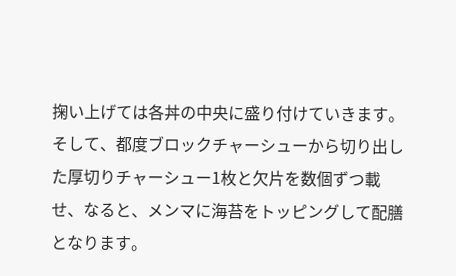掬い上げては各丼の中央に盛り付けていきます。そして、都度ブロックチャーシューから切り出した厚切りチャーシュー1枚と欠片を数個ずつ載せ、なると、メンマに海苔をトッピングして配膳となります。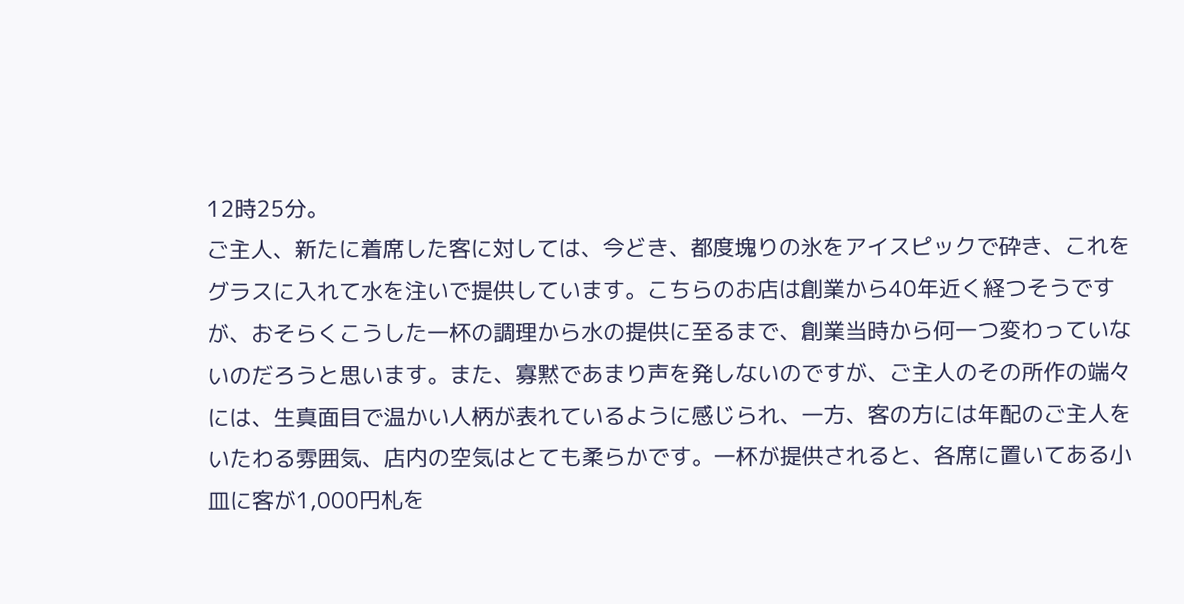12時25分。
ご主人、新たに着席した客に対しては、今どき、都度塊りの氷をアイスピックで砕き、これをグラスに入れて水を注いで提供しています。こちらのお店は創業から40年近く経つそうですが、おそらくこうした一杯の調理から水の提供に至るまで、創業当時から何一つ変わっていないのだろうと思います。また、寡黙であまり声を発しないのですが、ご主人のその所作の端々には、生真面目で温かい人柄が表れているように感じられ、一方、客の方には年配のご主人をいたわる雰囲気、店内の空気はとても柔らかです。一杯が提供されると、各席に置いてある小皿に客が1,000円札を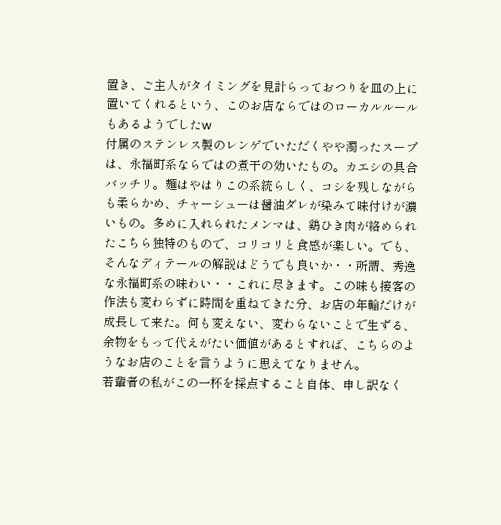置き、ご主人がタイミングを見計らっておつりを皿の上に置いてくれるという、このお店ならではのローカルルールもあるようでしたw
付属のステンレス製のレンゲでいただくやや濁ったスープは、永福町系ならではの煮干の効いたもの。カエシの具合バッチリ。麺はやはりこの系統らしく、コシを残しながらも柔らかめ、チャーシューは醤油ダレが染みて味付けが濃いもの。多めに入れられたメンマは、鶏ひき肉が絡められたこちら独特のもので、コリコリと食感が楽しい。でも、そんなディテールの解説はどうでも良いか・・所謂、秀逸な永福町系の味わい・・これに尽きます。この味も接客の作法も変わらずに時間を重ねてきた分、お店の年輪だけが成長して来た。何も変えない、変わらないことで生ずる、余物をもって代えがたい価値があるとすれば、こちらのようなお店のことを言うように思えてなりません。
若輩者の私がこの一杯を採点すること自体、申し訳なく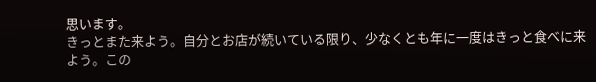思います。
きっとまた来よう。自分とお店が続いている限り、少なくとも年に一度はきっと食べに来よう。この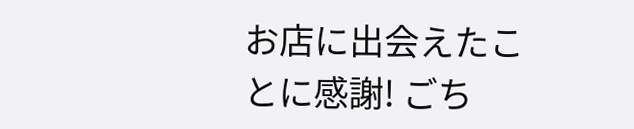お店に出会えたことに感謝! ごち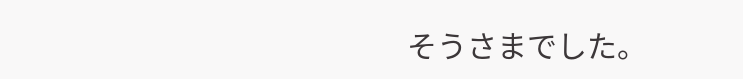そうさまでした。